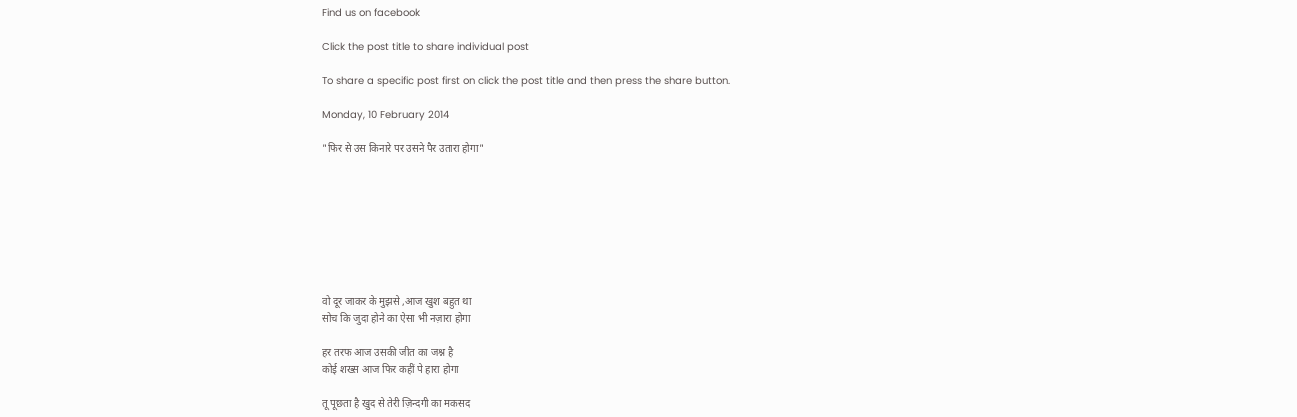Find us on facebook

Click the post title to share individual post

To share a specific post first on click the post title and then press the share button.

Monday, 10 February 2014

"फिर से उस किनारे पर उसने पैर उतारा होगा"








वो दूर जाकर के मुझसे ,आज खुश बहुत था
सोच कि जुदा होने का ऐसा भी नज़ारा होगा

हर तरफ आज उसकी जीत का जश्न है
कोई शख्स आज फिर कहीं पे हारा होगा

तू पूछता है खुद से तेरी ज़िन्दगी का मकसद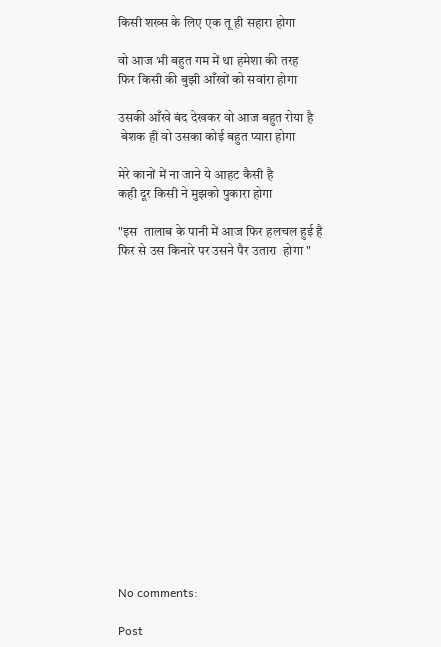किसी शख्स के लिए एक तू ही सहारा होगा

वो आज भी बहुत गम में था हमेशा की तरह
फिर किसी की बुझी आँखों को सवांरा होगा

उसकी आँखे बंद देखकर वो आज बहुत रोया है
 बेशक ही वो उसका कोई बहुत प्यारा होगा

मेरे कानों में ना जाने ये आहट कैसी है
कही दूर किसी ने मुझको पुकारा होगा

"इस  तालाब के पानी में आज फिर हलचल हुई है
फिर से उस किनारे पर उसने पैर उतारा  होगा "

















No comments:

Post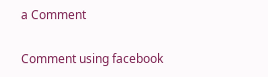a Comment

Comment using facebook